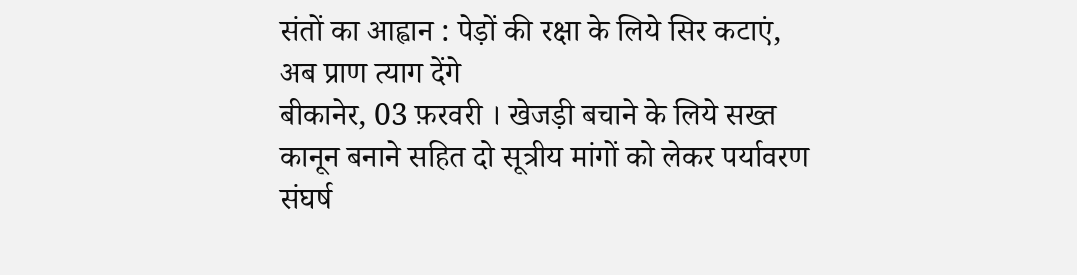संतों का आह्वान : पेड़ों की रक्षा के लिये सिर कटाएं, अब प्राण त्याग देंगे
बीकानेर, 03 फ़रवरी । खेजड़ी बचाने के लिये सख्त कानून बनाने सहित दो सूत्रीय मांगों को लेकर पर्यावरण संघर्ष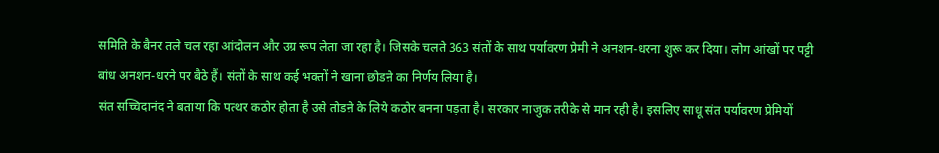समिति के बैनर तले चल रहा आंदोलन और उग्र रूप लेता जा रहा है। जिसके चलते 363 संतों के साथ पर्यावरण प्रेमी ने अनशन-धरना शुरू कर दिया। लोग आंखों पर पट्टी बांध अनशन-धरने पर बैठे हैं। संतों के साथ कई भक्तों ने खाना छोडऩे का निर्णय लिया है।
संत सच्चिदानंद ने बताया कि पत्थर कठोर होता है उसे तोडऩे के लिये कठोर बनना पड़ता है। सरकार नाजुक तरीके से मान रही है। इसलिए साधू संत पर्यावरण प्रेमियों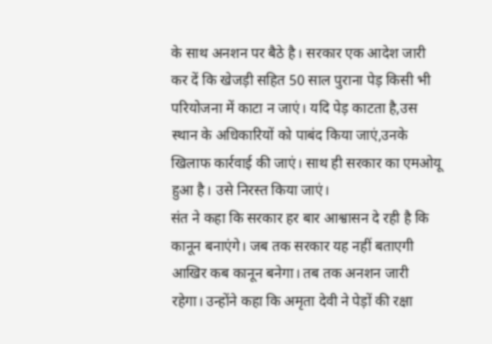के साथ अनशन पर बैठे है। सरकार एक आदेश जारी कर दें कि खेजड़ी सहित 50 साल पुराना पेड़ किसी भी परियोजना में काटा न जाएं। यदि पेड़ काटता है,उस स्थान के अधिकारियों को पाबंद किया जाएं,उनके खिलाफ कार्रवाई की जाएं। साथ ही सरकार का एमओयू हुआ है। उसे निरस्त किया जाएं।
संत ने कहा कि सरकार हर बार आश्वासन दे रही है कि कानून बनाएंगे। जब तक सरकार यह नहीं बताएगी आखिर कब कानून बनेगा। तब तक अनशन जारी रहेगा। उन्होंने कहा कि अमृता देवी ने पेड़ों की रक्षा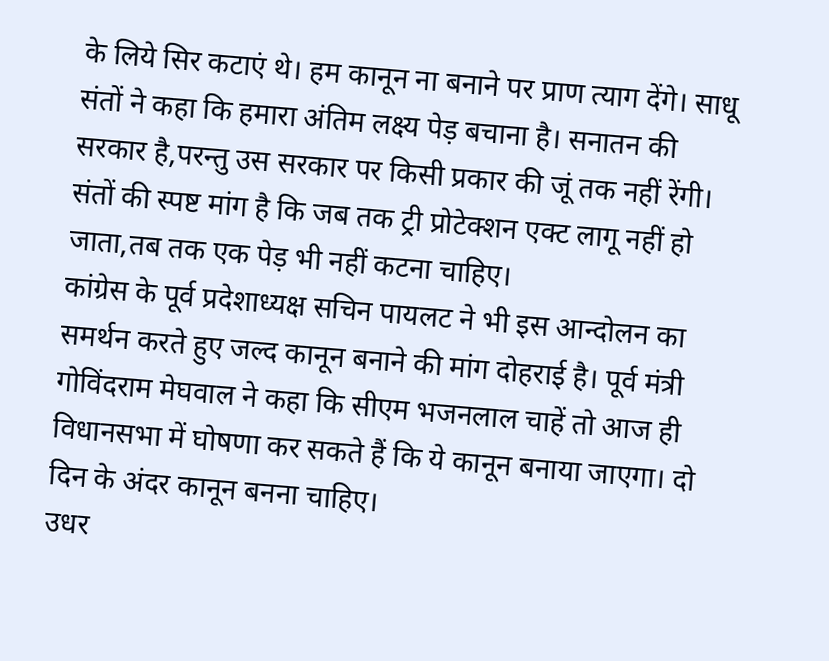के लिये सिर कटाएं थे। हम कानून ना बनाने पर प्राण त्याग देंगे। साधू संतों ने कहा कि हमारा अंतिम लक्ष्य पेड़ बचाना है। सनातन की सरकार है,परन्तु उस सरकार पर किसी प्रकार की जूं तक नहीं रेंगी। संतों की स्पष्ट मांग है कि जब तक ट्री प्रोटेक्शन एक्ट लागू नहीं हो जाता,तब तक एक पेड़ भी नहीं कटना चाहिए।
कांग्रेस के पूर्व प्रदेशाध्यक्ष सचिन पायलट ने भी इस आन्दोलन का समर्थन करते हुए जल्द कानून बनाने की मांग दोहराई है। पूर्व मंत्री गोविंदराम मेघवाल ने कहा कि सीएम भजनलाल चाहें तो आज ही विधानसभा में घोषणा कर सकते हैं कि ये कानून बनाया जाएगा। दो दिन के अंदर कानून बनना चाहिए।
उधर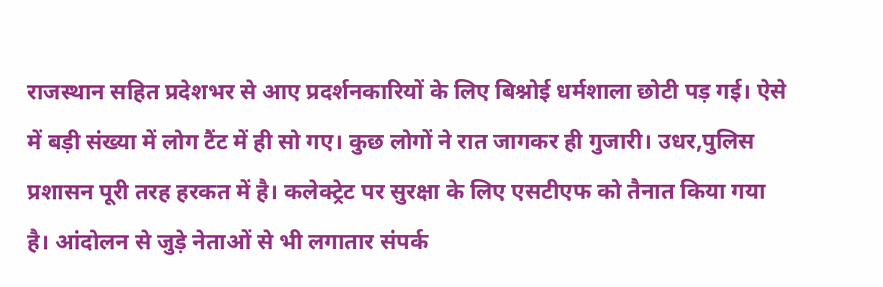राजस्थान सहित प्रदेशभर से आए प्रदर्शनकारियों के लिए बिश्नोई धर्मशाला छोटी पड़ गई। ऐसे में बड़ी संख्या में लोग टैंट में ही सो गए। कुछ लोगों ने रात जागकर ही गुजारी। उधर,पुलिस प्रशासन पूरी तरह हरकत में है। कलेक्ट्रेट पर सुरक्षा के लिए एसटीएफ को तैनात किया गया है। आंदोलन से जुड़े नेताओं से भी लगातार संपर्क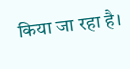किया जा रहा है।